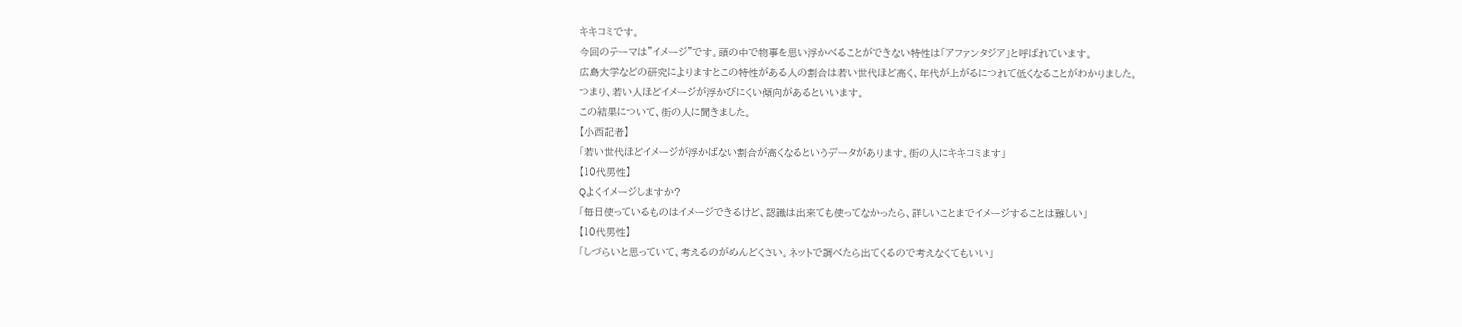キキコミです。
今回のテーマは”イメージ”です。頭の中で物事を思い浮かべることができない特性は「アファンタジア」と呼ばれています。
広島大学などの研究によりますとこの特性がある人の割合は若い世代ほど高く、年代が上がるにつれて低くなることがわかりました。
つまり、若い人ほどイメージが浮かびにくい傾向があるといいます。
この結果について、街の人に聞きました。
【小西記者】
「若い世代ほどイメージが浮かばない割合が高くなるというデータがあります。街の人にキキコミます」
【10代男性】
Qよくイメージしますか?
「毎日使っているものはイメージできるけど、認識は出来ても使ってなかったら、詳しいことまでイメージすることは難しい」
【10代男性】
「しづらいと思っていて、考えるのがめんどくさい。ネットで調べたら出てくるので考えなくてもいい」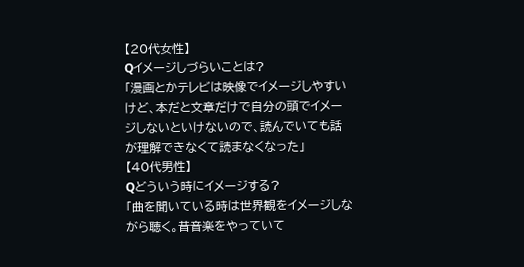【20代女性】
Qイメージしづらいことは?
「漫画とかテレビは映像でイメージしやすいけど、本だと文章だけで自分の頭でイメージしないといけないので、読んでいても話が理解できなくて読まなくなった」
【40代男性】
Qどういう時にイメージする?
「曲を聞いている時は世界観をイメージしながら聴く。昔音楽をやっていて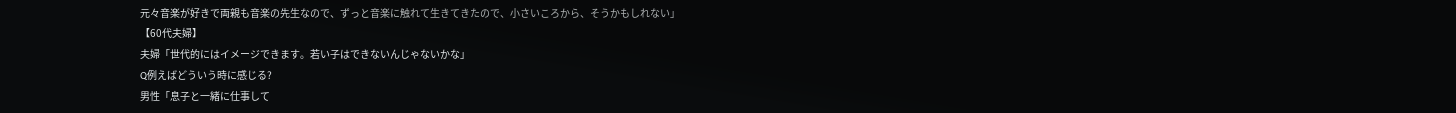元々音楽が好きで両親も音楽の先生なので、ずっと音楽に触れて生きてきたので、小さいころから、そうかもしれない」
【60代夫婦】
夫婦「世代的にはイメージできます。若い子はできないんじゃないかな」
Q例えばどういう時に感じる?
男性「息子と一緒に仕事して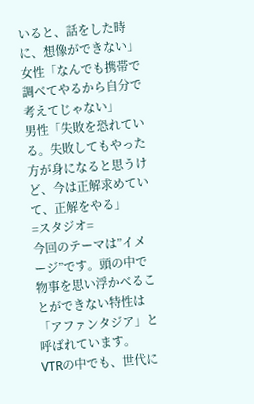いると、話をした時に、想像ができない」
女性「なんでも携帯で調べてやるから自分で考えてじゃない」
男性「失敗を恐れている。失敗してもやった方が身になると思うけど、今は正解求めていて、正解をやる」
=スタジオ=
今回のテーマは”イメージ”です。頭の中で物事を思い浮かべることができない特性は「アファンタジア」と呼ばれています。
VTRの中でも、世代に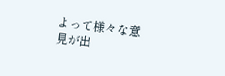よって様々な意見が出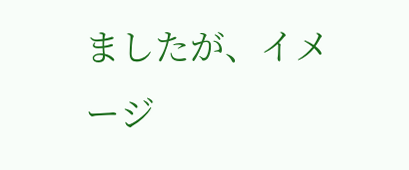ましたが、イメージ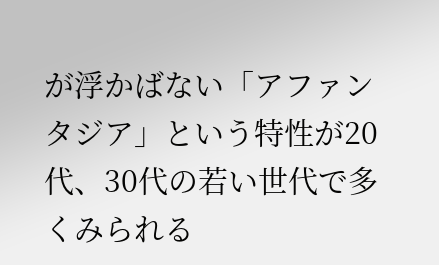が浮かばない「アファンタジア」という特性が20代、30代の若い世代で多くみられる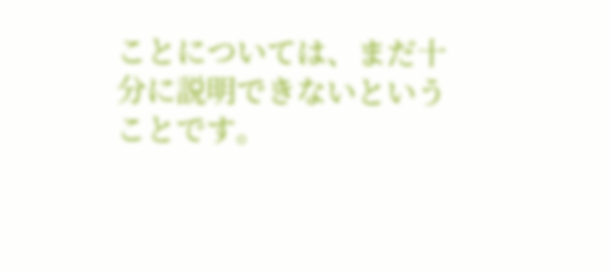ことについては、まだ十分に説明できないということです。